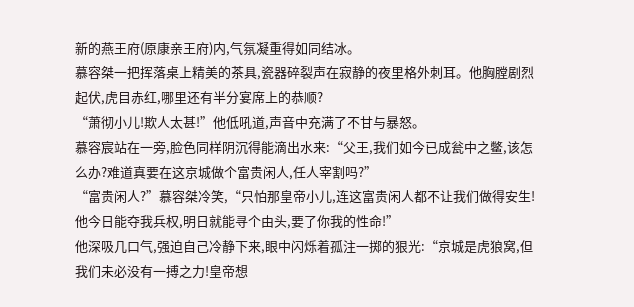新的燕王府(原康亲王府)内,气氛凝重得如同结冰。
慕容桀一把挥落桌上精美的茶具,瓷器碎裂声在寂静的夜里格外刺耳。他胸膛剧烈起伏,虎目赤红,哪里还有半分宴席上的恭顺?
“萧彻小儿!欺人太甚!”他低吼道,声音中充满了不甘与暴怒。
慕容宸站在一旁,脸色同样阴沉得能滴出水来:“父王,我们如今已成瓮中之鳖,该怎么办?难道真要在这京城做个富贵闲人,任人宰割吗?”
“富贵闲人?”慕容桀冷笑,“只怕那皇帝小儿,连这富贵闲人都不让我们做得安生!他今日能夺我兵权,明日就能寻个由头,要了你我的性命!”
他深吸几口气,强迫自己冷静下来,眼中闪烁着孤注一掷的狠光:“京城是虎狼窝,但我们未必没有一搏之力!皇帝想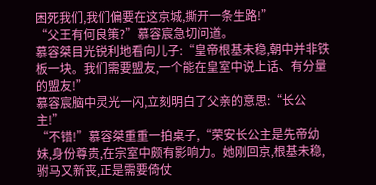困死我们,我们偏要在这京城,撕开一条生路!”
“父王有何良策?”慕容宸急切问道。
慕容桀目光锐利地看向儿子:“皇帝根基未稳,朝中并非铁板一块。我们需要盟友,一个能在皇室中说上话、有分量的盟友!”
慕容宸脑中灵光一闪,立刻明白了父亲的意思:“长公主!”
“不错!”慕容桀重重一拍桌子,“荣安长公主是先帝幼妹,身份尊贵,在宗室中颇有影响力。她刚回京,根基未稳,驸马又新丧,正是需要倚仗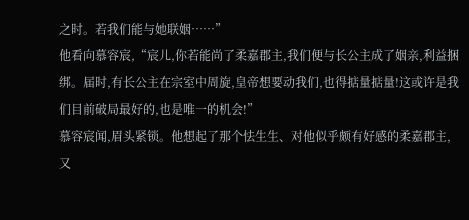之时。若我们能与她联姻……”
他看向慕容宸,“宸儿,你若能尚了柔嘉郡主,我们便与长公主成了姻亲,利益捆绑。届时,有长公主在宗室中周旋,皇帝想要动我们,也得掂量掂量!这或许是我们目前破局最好的,也是唯一的机会!”
慕容宸闻,眉头紧锁。他想起了那个怯生生、对他似乎颇有好感的柔嘉郡主,又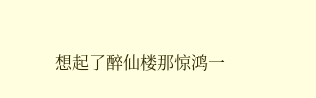想起了醉仙楼那惊鸿一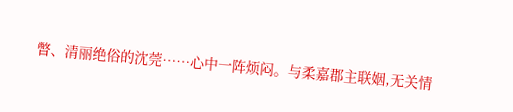瞥、清丽绝俗的沈莞……心中一阵烦闷。与柔嘉郡主联姻,无关情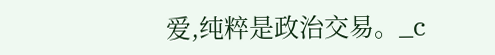爱,纯粹是政治交易。_c